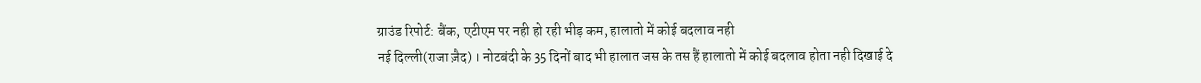ग्राउंड रिपोर्ट: बैंक, एटीएम पर नही हो रही भीड़ कम, हालातो में कोई बदलाव नही
नई दिल्ली(राजा ज़ैद) । नोटबंदी के 35 दिनों बाद भी हालात जस के तस हैं हालातो में कोई बदलाव होता नही दिखाई दे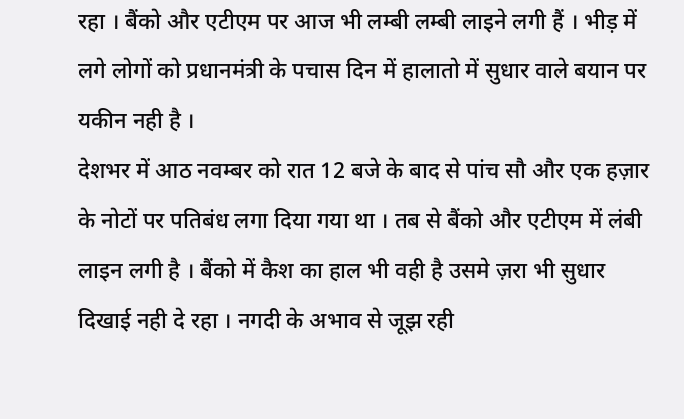रहा । बैंको और एटीएम पर आज भी लम्बी लम्बी लाइने लगी हैं । भीड़ में लगे लोगों को प्रधानमंत्री के पचास दिन में हालातो में सुधार वाले बयान पर यकीन नही है ।
देशभर में आठ नवम्बर को रात 12 बजे के बाद से पांच सौ और एक हज़ार के नोटों पर पतिबंध लगा दिया गया था । तब से बैंको और एटीएम में लंबी लाइन लगी है । बैंको में कैश का हाल भी वही है उसमे ज़रा भी सुधार दिखाई नही दे रहा । नगदी के अभाव से जूझ रही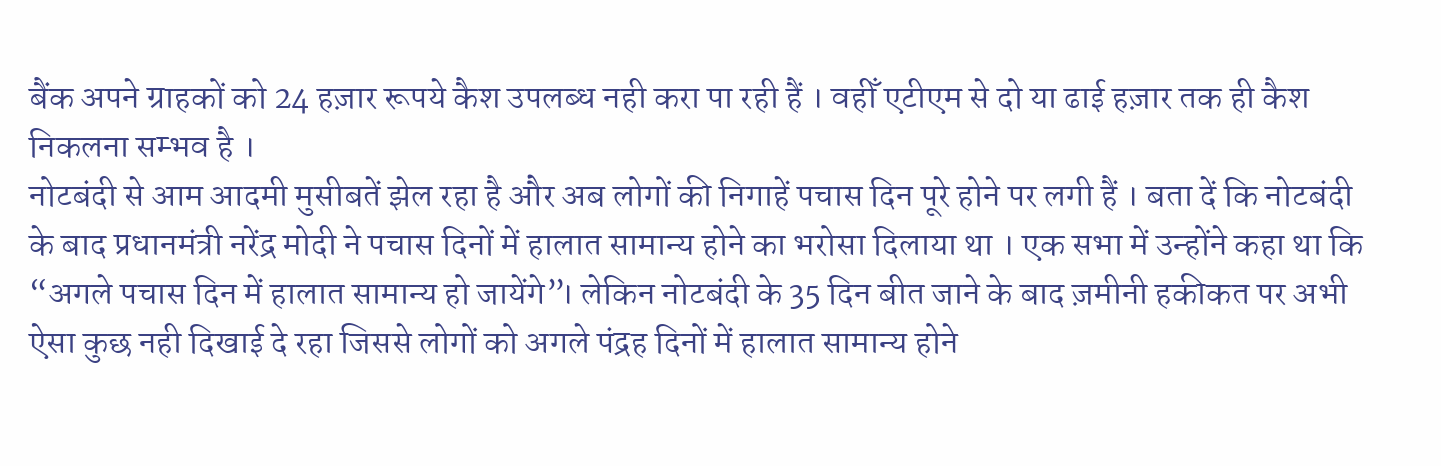बैंक अपने ग्राहकों को 24 हज़ार रूपये कैश उपलब्ध नही करा पा रही हैं । वहीँ एटीएम से दो या ढाई हज़ार तक ही कैश निकलना सम्भव है ।
नोटबंदी से आम आदमी मुसीबतें झेल रहा है और अब लोगों की निगाहें पचास दिन पूरे होने पर लगी हैं । बता दें कि नोटबंदी के बाद प्रधानमंत्री नरेंद्र मोदी ने पचास दिनों में हालात सामान्य होने का भरोसा दिलाया था । एक सभा में उन्होंने कहा था कि “अगले पचास दिन में हालात सामान्य हो जायेंगे”। लेकिन नोटबंदी के 35 दिन बीत जाने के बाद ज़मीनी हकीकत पर अभी ऐसा कुछ नही दिखाई दे रहा जिससे लोगों को अगले पंद्रह दिनों में हालात सामान्य होने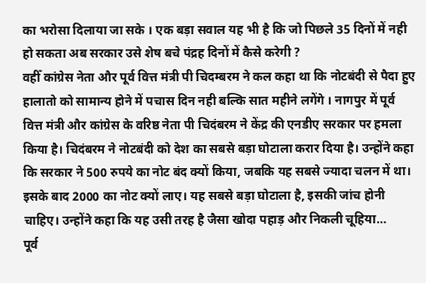का भरोसा दिलाया जा सके । एक बड़ा सवाल यह भी है कि जो पिछले 35 दिनों में नही हो सकता अब सरकार उसे शेष बचे पंद्रह दिनों में कैसे करेगी ?
वहीँ कांग्रेस नेता और पूर्व वित्त मंत्री पी चिदम्बरम ने कल कहा था कि नोटबंदी से पैदा हुए हालातो को सामान्य होने में पचास दिन नही बल्कि सात महीने लगेंगे । नागपुर में पूर्व वित्त मंत्री और कांग्रेस के वरिष्ठ नेता पी चिदंबरम ने केंद्र की एनडीए सरकार पर हमला किया है। चिदंबरम ने नोटबंदी को देश का सबसे बड़ा घोटाला करार दिया है। उन्होंने कहा कि सरकार ने 500 रुपये का नोट बंद क्यों किया, जबकि यह सबसे ज्यादा चलन में था। इसके बाद 2000 का नोट क्यों लाए। यह सबसे बड़ा घोटाला है, इसकी जांच होनी चाहिए। उन्होंने कहा कि यह उसी तरह है जैसा खोदा पहाड़ और निकली चूहिया…
पूर्व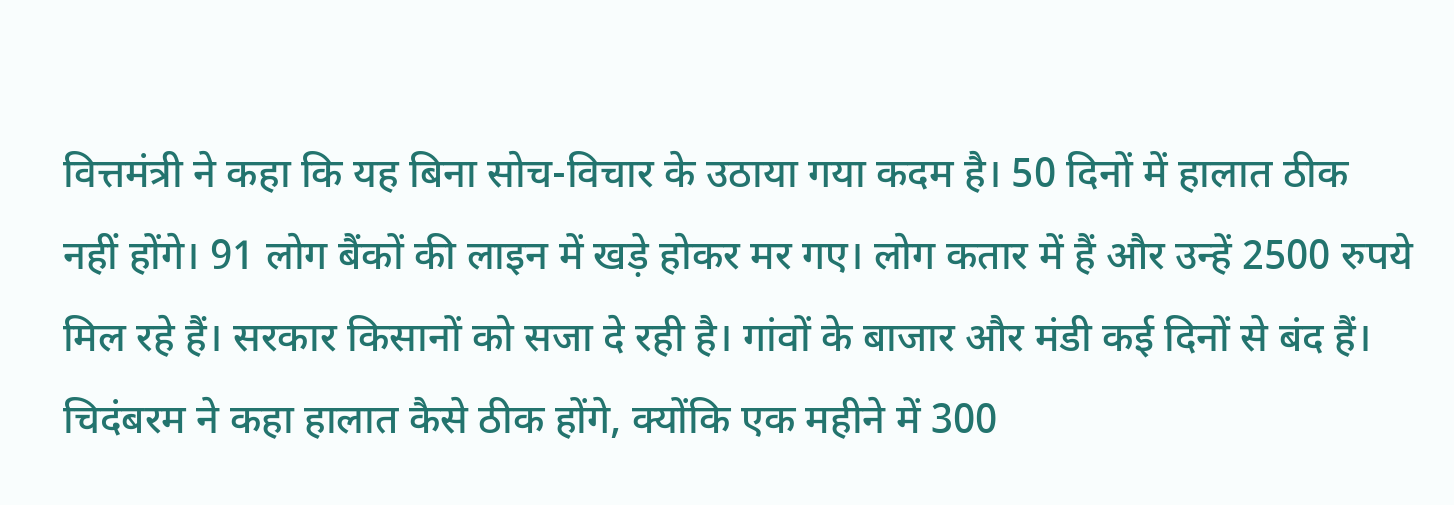वित्तमंत्री ने कहा कि यह बिना सोच-विचार के उठाया गया कदम है। 50 दिनों में हालात ठीक नहीं होंगे। 91 लोग बैंकों की लाइन में खड़े होकर मर गए। लोग कतार में हैं और उन्हें 2500 रुपये मिल रहे हैं। सरकार किसानों को सजा दे रही है। गांवों के बाजार और मंडी कई दिनों से बंद हैं।
चिदंबरम ने कहा हालात कैसे ठीक होंगे, क्योंकि एक महीने में 300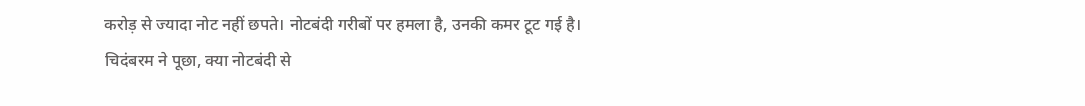करोड़ से ज्यादा नोट नहीं छपते। नोटबंदी गरीबों पर हमला है, उनकी कमर टूट गई है। चिदंबरम ने पूछा, क्या नोटबंदी से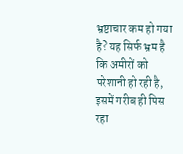भ्रष्टाचार कम हो गया है? यह सिर्फ भ्रम है कि अमीरों को परेशानी हो रही है, इसमें गरीब ही पिस रहा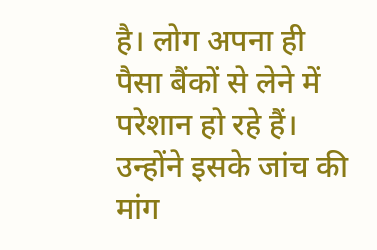है। लोग अपना ही पैसा बैंकों से लेने में परेशान हो रहे हैं।
उन्होंने इसके जांच की मांग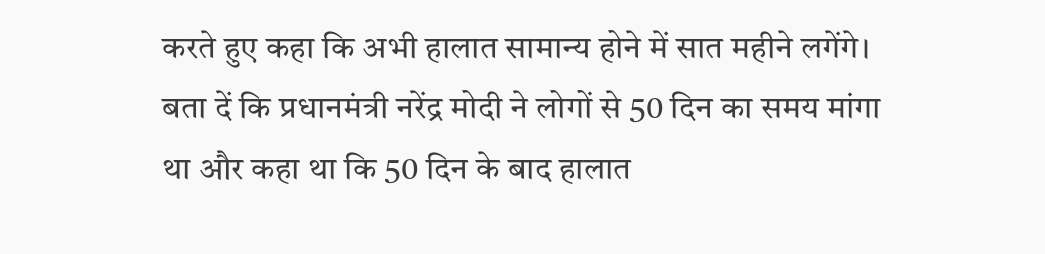करते हुए कहा कि अभी हालात सामान्य होने में सात महीने लगेंगे। बता दें कि प्रधानमंत्री नरेंद्र मोदी ने लोगों से 50 दिन का समय मांगा था और कहा था कि 50 दिन के बाद हालात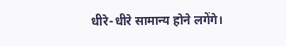धीरे-धीरे सामान्य होने लगेंगे।